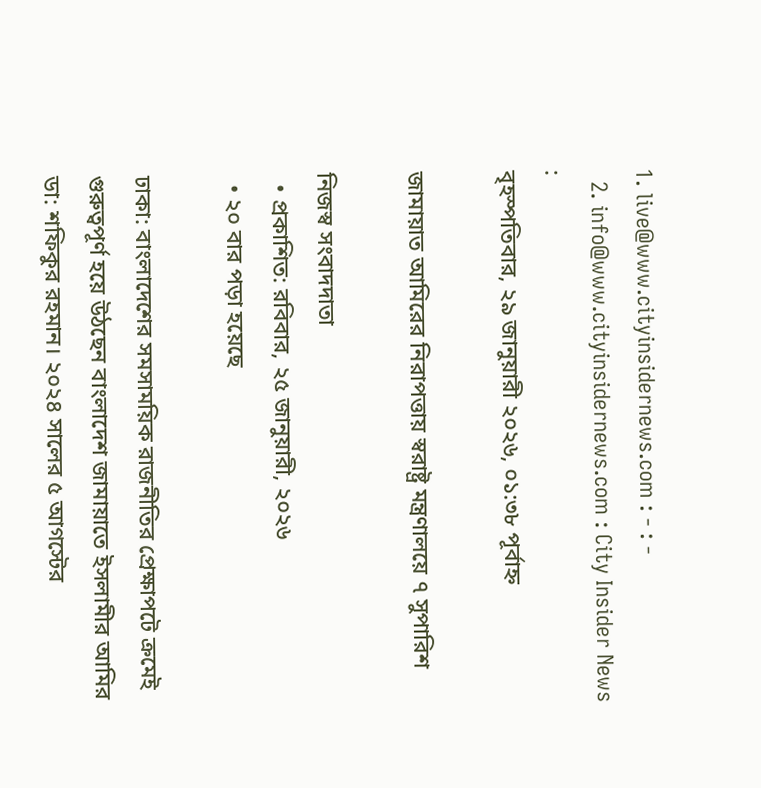1. live@www.cityinsidernews.com : - : -
  2. info@www.cityinsidernews.com : City Insider News :
বৃহস্পতিবার, ২৯ জানুয়ারী ২০২৬, ০১:৩৮ পূর্বাহ্ন

জামায়াত আমিরের নিরাপত্তায় স্বরাষ্ট্র মন্ত্রণালয়ে ৭ সুপারিশ

নিজস্ব সংবাদদাতা
  • প্রকাশিত: রবিবার, ২৫ জানুয়ারী, ২০২৬
  • ২০ বার পড়া হয়েছে

ঢাকা: বাংলাদেশের সমসাময়িক রাজনীতির প্রেক্ষাপটে ক্রমেই গুরুত্বপূর্ণ হয়ে উঠছেন বাংলাদেশ জামায়াতে ইসলামীর আমির ডা: শফিকুর রহমান। ২০২৪ সালের ৫ আগস্টের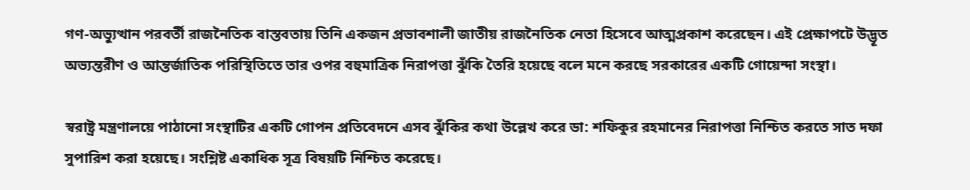গণ-অভ্যুত্থান পরবর্তী রাজনৈতিক বাস্তবতায় তিনি একজন প্রভাবশালী জাতীয় রাজনৈতিক নেতা হিসেবে আত্মপ্রকাশ করেছেন। এই প্রেক্ষাপটে উদ্ভূত অভ্যন্তরীণ ও আন্তর্জাতিক পরিস্থিতিতে তার ওপর বহুমাত্রিক নিরাপত্তা ঝুঁকি তৈরি হয়েছে বলে মনে করছে সরকারের একটি গোয়েন্দা সংস্থা।

স্বরাষ্ট্র মন্ত্রণালয়ে পাঠানো সংস্থাটির একটি গোপন প্রতিবেদনে এসব ঝুঁকির কথা উল্লেখ করে ডা: শফিকুর রহমানের নিরাপত্তা নিশ্চিত করতে সাত দফা সুপারিশ করা হয়েছে। সংশ্লিষ্ট একাধিক সূত্র বিষয়টি নিশ্চিত করেছে।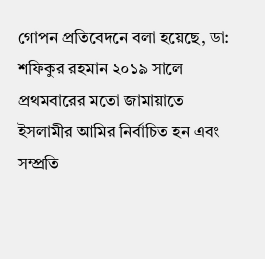গোপন প্রতিবেদনে বলা হয়েছে, ডা: শফিকুর রহমান ২০১৯ সালে প্রথমবারের মতো জামায়াতে ইসলামীর আমির নির্বাচিত হন এবং সম্প্রতি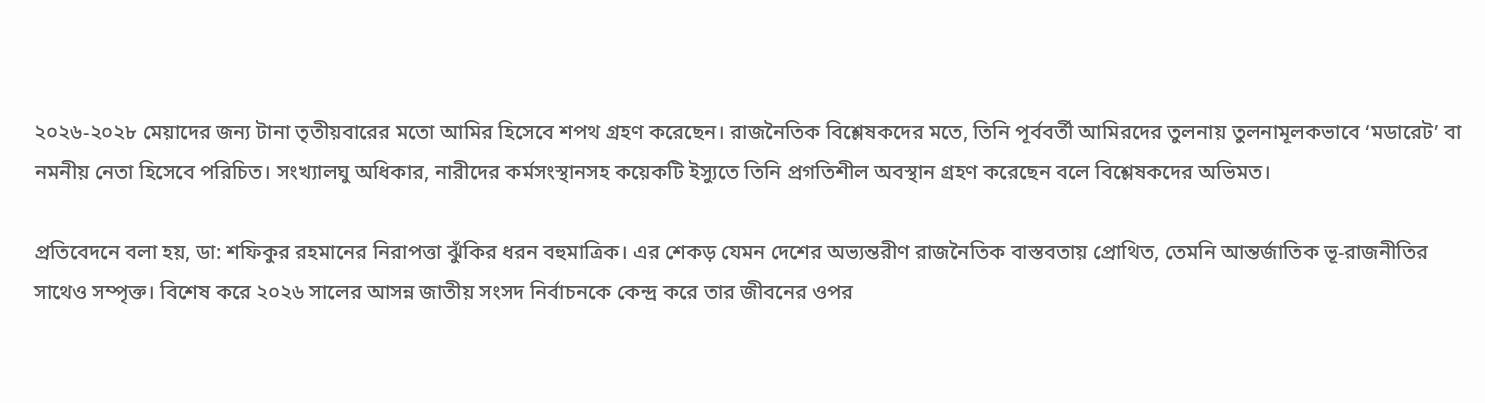২০২৬-২০২৮ মেয়াদের জন্য টানা তৃতীয়বারের মতো আমির হিসেবে শপথ গ্রহণ করেছেন। রাজনৈতিক বিশ্লেষকদের মতে, তিনি পূর্ববর্তী আমিরদের তুলনায় তুলনামূলকভাবে ‘মডারেট’ বা নমনীয় নেতা হিসেবে পরিচিত। সংখ্যালঘু অধিকার, নারীদের কর্মসংস্থানসহ কয়েকটি ইস্যুতে তিনি প্রগতিশীল অবস্থান গ্রহণ করেছেন বলে বিশ্লেষকদের অভিমত।

প্রতিবেদনে বলা হয়, ডা: শফিকুর রহমানের নিরাপত্তা ঝুঁকির ধরন বহুমাত্রিক। এর শেকড় যেমন দেশের অভ্যন্তরীণ রাজনৈতিক বাস্তবতায় প্রোথিত, তেমনি আন্তর্জাতিক ভূ-রাজনীতির সাথেও সম্পৃক্ত। বিশেষ করে ২০২৬ সালের আসন্ন জাতীয় সংসদ নির্বাচনকে কেন্দ্র করে তার জীবনের ওপর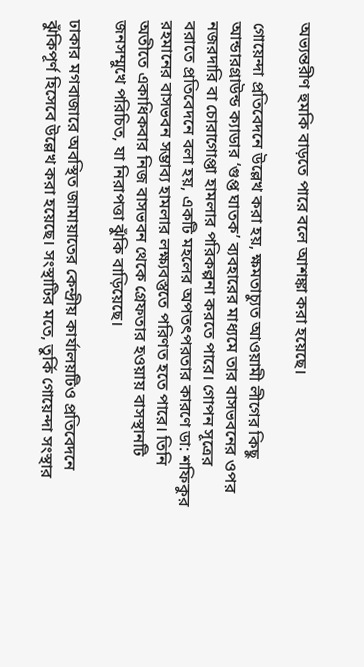অভ্যন্তরীণ হুমকি বাড়তে পারে বলে আশঙ্কা করা হয়েছে।

গোয়েন্দা প্রতিবেদনে উল্লেখ করা হয়, ক্ষমতাচ্যুত আওয়ামী লীগের কিছু আন্ডারগ্রাউন্ড ক্যাডার ‘গুপ্ত ঘাতক’ ব্যবহারের মাধ্যমে তার বাসভবনের ওপর নজরদারি বা চোরাগোপ্তা হামলার পরিকল্পনা করতে পারে। গোপন সূত্রের বরাতে প্রতিবেদনে বলা হয়, একটি মহলের অপতৎপরতার কারণে ডা: শফিকুর রহমানের বাসভবন সম্ভাব্য হামলার লক্ষ্যবস্তুতে পরিণত হতে পারে। তিনি অতীতে একাধিকবার নিজ বাসভবন থেকে গ্রেফতার হওয়ায় বাসস্থানটি জনসম্মুখে পরিচিত, যা নিরাপত্তা ঝুঁকি বাড়িয়েছে।

ঢাকার মগবাজারে অবস্থিত জামায়াতের কেন্দ্রীয় কার্যালয়টিও প্রতিবেদনে ঝুঁকিপূর্ণ হিসেবে উল্লেখ করা হয়েছে। সংস্থাটির মতে, তুর্কি গোয়েন্দা সংস্থার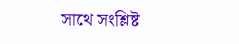সাথে সংশ্লিষ্ট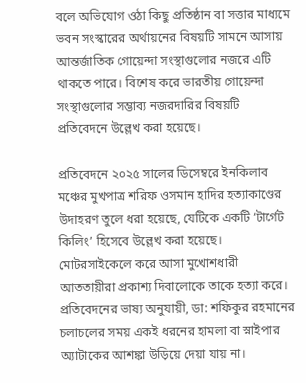বলে অভিযোগ ওঠা কিছু প্রতিষ্ঠান বা সত্তার মাধ্যমে ভবন সংস্কারের অর্থায়নের বিষয়টি সামনে আসায় আন্তর্জাতিক গোয়েন্দা সংস্থাগুলোর নজরে এটি থাকতে পারে। বিশেষ করে ভারতীয় গোয়েন্দা সংস্থাগুলোর সম্ভাব্য নজরদারির বিষয়টি প্রতিবেদনে উল্লেখ করা হয়েছে।

প্রতিবেদনে ২০২৫ সালের ডিসেম্বরে ইনকিলাব মঞ্চের মুখপাত্র শরিফ ওসমান হাদির হত্যাকাণ্ডের উদাহরণ তুলে ধরা হয়েছে, যেটিকে একটি ‘টার্গেট কিলিং’ হিসেবে উল্লেখ করা হয়েছে। মোটরসাইকেলে করে আসা মুখোশধারী আততায়ীরা প্রকাশ্য দিবালোকে তাকে হত্যা করে। প্রতিবেদনের ভাষ্য অনুযায়ী, ডা: শফিকুর রহমানের চলাচলের সময় একই ধরনের হামলা বা স্নাইপার অ্যাটাকের আশঙ্কা উড়িয়ে দেয়া যায় না।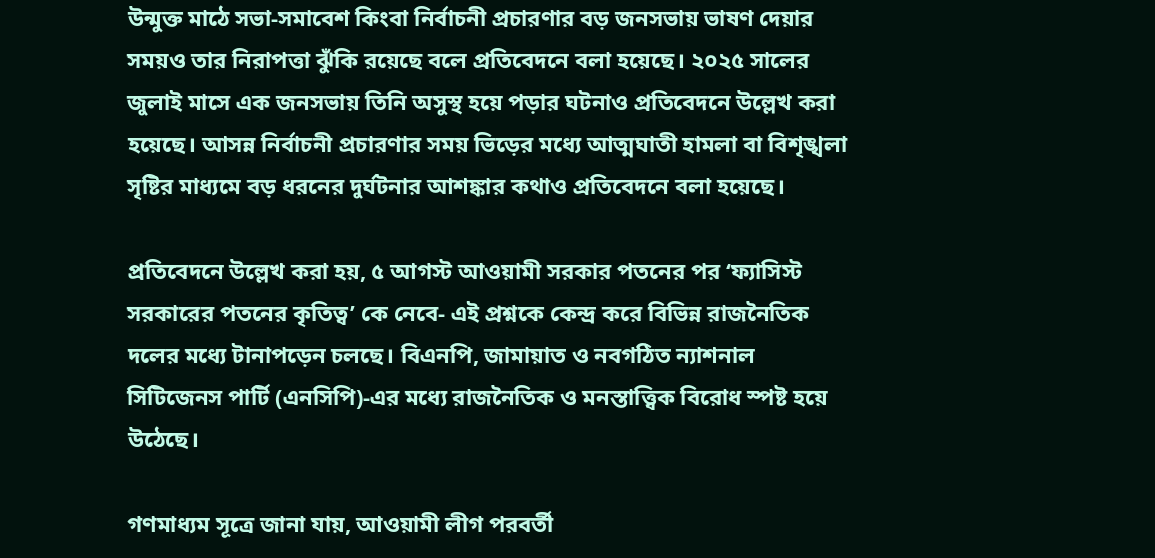উন্মুক্ত মাঠে সভা-সমাবেশ কিংবা নির্বাচনী প্রচারণার বড় জনসভায় ভাষণ দেয়ার সময়ও তার নিরাপত্তা ঝুঁকি রয়েছে বলে প্রতিবেদনে বলা হয়েছে। ২০২৫ সালের জুলাই মাসে এক জনসভায় তিনি অসুস্থ হয়ে পড়ার ঘটনাও প্রতিবেদনে উল্লেখ করা হয়েছে। আসন্ন নির্বাচনী প্রচারণার সময় ভিড়ের মধ্যে আত্মঘাতী হামলা বা বিশৃঙ্খলা সৃষ্টির মাধ্যমে বড় ধরনের দুর্ঘটনার আশঙ্কার কথাও প্রতিবেদনে বলা হয়েছে।

প্রতিবেদনে উল্লেখ করা হয়, ৫ আগস্ট আওয়ামী সরকার পতনের পর ‘ফ্যাসিস্ট সরকারের পতনের কৃতিত্ব’ কে নেবে- এই প্রশ্নকে কেন্দ্র করে বিভিন্ন রাজনৈতিক দলের মধ্যে টানাপড়েন চলছে। বিএনপি, জামায়াত ও নবগঠিত ন্যাশনাল সিটিজেনস পার্টি (এনসিপি)-এর মধ্যে রাজনৈতিক ও মনস্তাত্ত্বিক বিরোধ স্পষ্ট হয়ে উঠেছে।

গণমাধ্যম সূত্রে জানা যায়, আওয়ামী লীগ পরবর্তী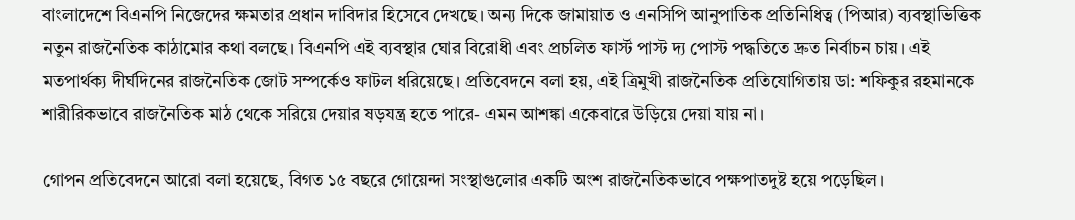বাংলাদেশে বিএনপি নিজেদের ক্ষমতার প্রধান দাবিদার হিসেবে দেখছে। অন্য দিকে জামায়াত ও এনসিপি আনুপাতিক প্রতিনিধিত্ব (পিআর) ব্যবস্থাভিত্তিক নতুন রাজনৈতিক কাঠামোর কথা বলছে। বিএনপি এই ব্যবস্থার ঘোর বিরোধী এবং প্রচলিত ফার্স্ট পাস্ট দ্য পোস্ট পদ্ধতিতে দ্রুত নির্বাচন চায়। এই মতপার্থক্য দীর্ঘদিনের রাজনৈতিক জোট সম্পর্কেও ফাটল ধরিয়েছে। প্রতিবেদনে বলা হয়, এই ত্রিমুখী রাজনৈতিক প্রতিযোগিতায় ডা: শফিকুর রহমানকে শারীরিকভাবে রাজনৈতিক মাঠ থেকে সরিয়ে দেয়ার ষড়যন্ত্র হতে পারে- এমন আশঙ্কা একেবারে উড়িয়ে দেয়া যায় না।

গোপন প্রতিবেদনে আরো বলা হয়েছে, বিগত ১৫ বছরে গোয়েন্দা সংস্থাগুলোর একটি অংশ রাজনৈতিকভাবে পক্ষপাতদুষ্ট হয়ে পড়েছিল।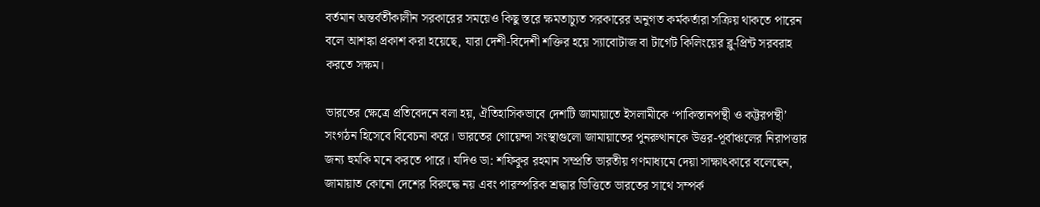বর্তমান অন্তর্বর্তীকালীন সরকারের সময়েও কিছু স্তরে ক্ষমতাচ্যুত সরকারের অনুগত কর্মকর্তারা সক্রিয় থাকতে পারেন বলে আশঙ্কা প্রকাশ করা হয়েছে, যারা দেশী-বিদেশী শক্তির হয়ে স্যাবোটাজ বা টার্গেট কিলিংয়ের ব্লু-প্রিন্ট সরবরাহ করতে সক্ষম।

ভারতের ক্ষেত্রে প্রতিবেদনে বলা হয়, ঐতিহাসিকভাবে দেশটি জামায়াতে ইসলামীকে ‘পাকিস্তানপন্থী ও কট্টরপন্থী’ সংগঠন হিসেবে বিবেচনা করে। ভারতের গোয়েন্দা সংস্থাগুলো জামায়াতের পুনরুত্থানকে উত্তর-পূর্বাঞ্চলের নিরাপত্তার জন্য হুমকি মনে করতে পারে। যদিও ডা: শফিকুর রহমান সম্প্রতি ভারতীয় গণমাধ্যমে দেয়া সাক্ষাৎকারে বলেছেন, জামায়াত কোনো দেশের বিরুদ্ধে নয় এবং পারস্পরিক শ্রদ্ধার ভিত্তিতে ভারতের সাথে সম্পর্ক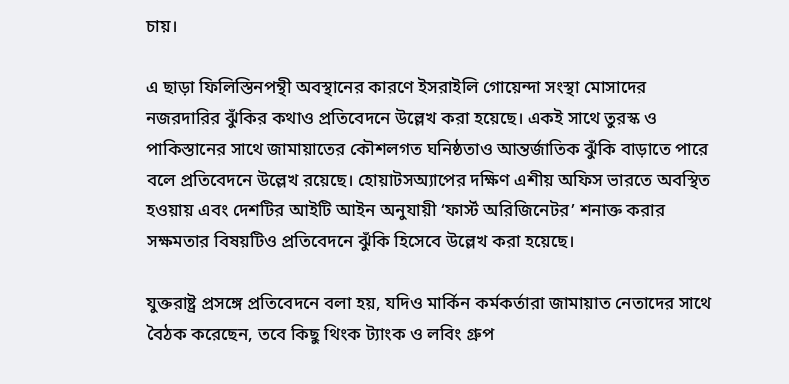চায়।

এ ছাড়া ফিলিস্তিনপন্থী অবস্থানের কারণে ইসরাইলি গোয়েন্দা সংস্থা মোসাদের নজরদারির ঝুঁকির কথাও প্রতিবেদনে উল্লেখ করা হয়েছে। একই সাথে তুরস্ক ও পাকিস্তানের সাথে জামায়াতের কৌশলগত ঘনিষ্ঠতাও আন্তর্জাতিক ঝুঁকি বাড়াতে পারে বলে প্রতিবেদনে উল্লেখ রয়েছে। হোয়াটসঅ্যাপের দক্ষিণ এশীয় অফিস ভারতে অবস্থিত হওয়ায় এবং দেশটির আইটি আইন অনুযায়ী ‘ফার্স্ট অরিজিনেটর’ শনাক্ত করার সক্ষমতার বিষয়টিও প্রতিবেদনে ঝুঁকি হিসেবে উল্লেখ করা হয়েছে।

যুক্তরাষ্ট্র প্রসঙ্গে প্রতিবেদনে বলা হয়, যদিও মার্কিন কর্মকর্তারা জামায়াত নেতাদের সাথে বৈঠক করেছেন, তবে কিছু থিংক ট্যাংক ও লবিং গ্রুপ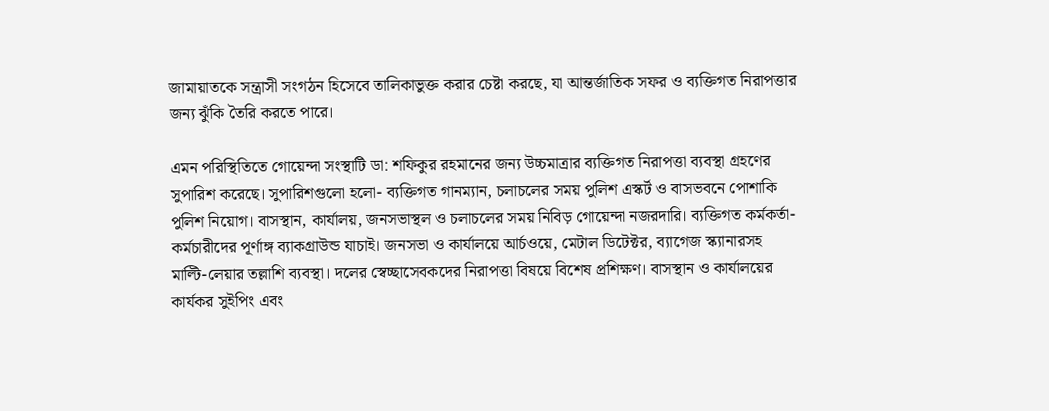জামায়াতকে সন্ত্রাসী সংগঠন হিসেবে তালিকাভুক্ত করার চেষ্টা করছে, যা আন্তর্জাতিক সফর ও ব্যক্তিগত নিরাপত্তার জন্য ঝুঁকি তৈরি করতে পারে।

এমন পরিস্থিতিতে গোয়েন্দা সংস্থাটি ডা: শফিকুর রহমানের জন্য উচ্চমাত্রার ব্যক্তিগত নিরাপত্তা ব্যবস্থা গ্রহণের সুপারিশ করেছে। সুপারিশগুলো হলো- ব্যক্তিগত গানম্যান, চলাচলের সময় পুলিশ এস্কর্ট ও বাসভবনে পোশাকি পুলিশ নিয়োগ। বাসস্থান, কার্যালয়, জনসভাস্থল ও চলাচলের সময় নিবিড় গোয়েন্দা নজরদারি। ব্যক্তিগত কর্মকর্তা-কর্মচারীদের পূর্ণাঙ্গ ব্যাকগ্রাউন্ড যাচাই। জনসভা ও কার্যালয়ে আর্চওয়ে, মেটাল ডিটেক্টর, ব্যাগেজ স্ক্যানারসহ মাল্টি-লেয়ার তল্লাশি ব্যবস্থা। দলের স্বেচ্ছাসেবকদের নিরাপত্তা বিষয়ে বিশেষ প্রশিক্ষণ। বাসস্থান ও কার্যালয়ের কার্যকর সুইপিং এবং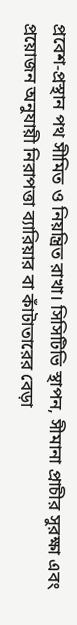প্রবেশ-প্রস্থান পথ সীমিত ও নিয়ন্ত্রিত রাখা। সিসিটিভি স্থাপন, সীমানা প্রাচীর সুরক্ষা এবং প্রয়োজন অনুযায়ী নিরাপত্তা ব্যারিয়ার বা কাঁটাতারের বেড়া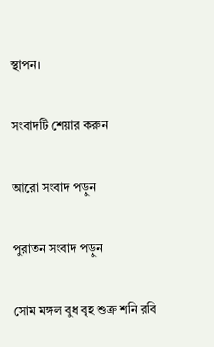স্থাপন।

সংবাদটি শেয়ার করুন

আরো সংবাদ পড়ুন

পুরাতন সংবাদ পড়ুন

সোম মঙ্গল বুধ বৃহ শুক্র শনি রবি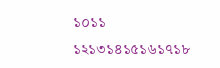১০১১
১২১৩১৪১৫১৬১৭১৮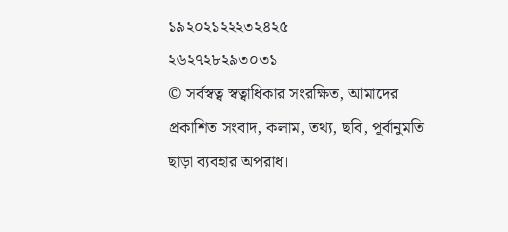১৯২০২১২২২৩২৪২৫
২৬২৭২৮২৯৩০৩১
© সর্বস্বত্ব স্বত্বাধিকার সংরক্ষিত, আমাদের প্রকাশিত সংবাদ, কলাম, তথ্য, ছবি, পূর্বানুমতি ছাড়া ব্যবহার অপরাধ।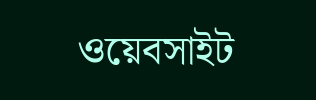ওয়েবসাইট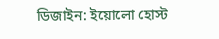ডিজাইন: ইয়োলো হোস্ট